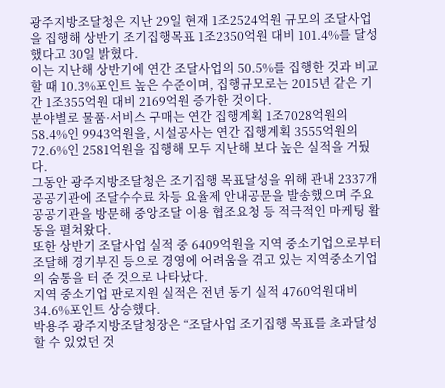광주지방조달청은 지난 29일 현재 1조2524억원 규모의 조달사업을 집행해 상반기 조기집행목표 1조2350억원 대비 101.4%를 달성했다고 30일 밝혔다.
이는 지난해 상반기에 연간 조달사업의 50.5%를 집행한 것과 비교할 때 10.3%포인트 높은 수준이며, 집행규모로는 2015년 같은 기간 1조355억원 대비 2169억원 증가한 것이다.
분야별로 물품·서비스 구매는 연간 집행계획 1조7028억원의 58.4%인 9943억원을, 시설공사는 연간 집행계획 3555억원의 72.6%인 2581억원을 집행해 모두 지난해 보다 높은 실적을 거뒀다.
그동안 광주지방조달청은 조기집행 목표달성을 위해 관내 2337개 공공기관에 조달수수료 차등 요율제 안내공문을 발송했으며 주요 공공기관을 방문해 중앙조달 이용 협조요청 등 적극적인 마케팅 활동을 펼쳐왔다.
또한 상반기 조달사업 실적 중 6409억원을 지역 중소기업으로부터 조달해 경기부진 등으로 경영에 어려움을 겪고 있는 지역중소기업의 숨통을 터 준 것으로 나타났다.
지역 중소기업 판로지원 실적은 전년 동기 실적 4760억원대비 34.6%포인트 상승했다.
박용주 광주지방조달청장은 “조달사업 조기집행 목표를 초과달성할 수 있었던 것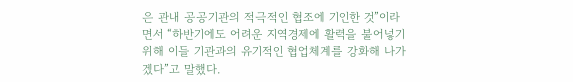은 관내 공공기관의 적극적인 협조에 기인한 것”이라면서 “하반기에도 어려운 지역경제에 활력을 불어넣기 위해 이들 기관과의 유기적인 협업체계를 강화해 나가겠다”고 말했다.